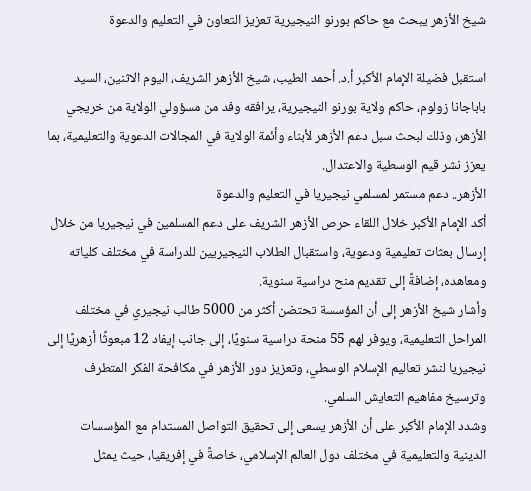شيخ الأزهر يبحث مع حاكم بورنو النيجيرية تعزيز التعاون في التعليم والدعوة

استقبل فضيلة الإمام الأكبر أ.د. أحمد الطيب، شيخ الأزهر الشريف، اليوم الاثنين، السيد باباجانا زولوم، حاكم ولاية بورنو النيجيرية، يرافقه وفد من مسؤولي الولاية من خريجي الأزهر، وذلك لبحث سبل دعم الأزهر لأبناء وأئمة الولاية في المجالات الدعوية والتعليمية، بما يعزز نشر قيم الوسطية والاعتدال.
الأزهر.. دعم مستمر لمسلمي نيجيريا في التعليم والدعوة
أكد الإمام الأكبر خلال اللقاء حرص الأزهر الشريف على دعم المسلمين في نيجيريا من خلال إرسال بعثات تعليمية ودعوية، واستقبال الطلاب النيجيريين للدراسة في مختلف كلياته ومعاهده، إضافةً إلى تقديم منح دراسية سنوية.
وأشار شيخ الأزهر إلى أن المؤسسة تحتضن أكثر من 5000 طالب نيجيري في مختلف المراحل التعليمية، ويوفر لهم 55 منحة دراسية سنويًا، إلى جانب إيفاد 12 مبعوثًا أزهريًا إلى نيجيريا لنشر تعاليم الإسلام الوسطي، وتعزيز دور الأزهر في مكافحة الفكر المتطرف وترسيخ مفاهيم التعايش السلمي.
وشدد الإمام الأكبر على أن الأزهر يسعى إلى تحقيق التواصل المستدام مع المؤسسات الدينية والتعليمية في مختلف دول العالم الإسلامي، خاصةً في إفريقيا، حيث يمثل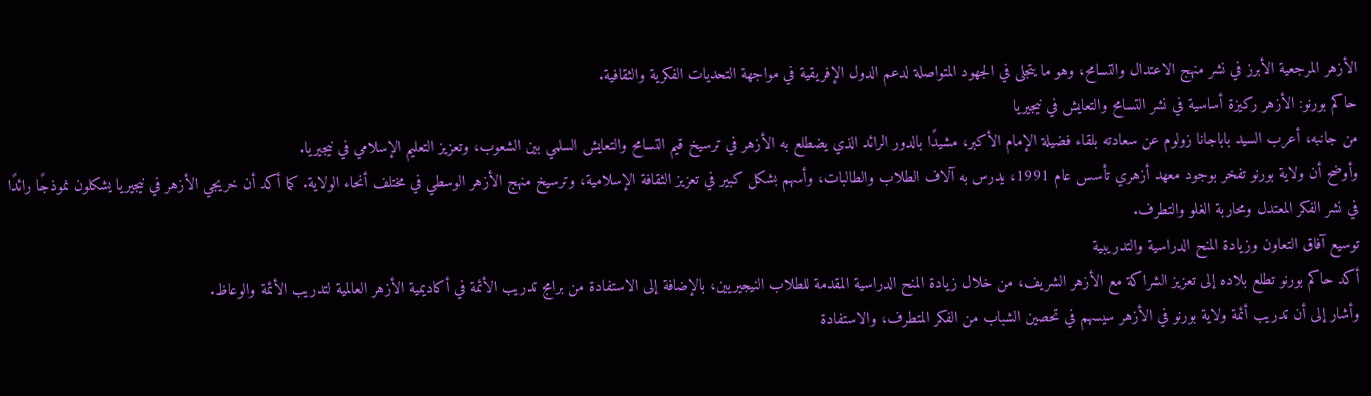الأزهر المرجعية الأبرز في نشر منهج الاعتدال والتسامح، وهو ما يتجلى في الجهود المتواصلة لدعم الدول الإفريقية في مواجهة التحديات الفكرية والثقافية.
حاكم بورنو: الأزهر ركيزة أساسية في نشر التسامح والتعايش في نيجيريا
من جانبه، أعرب السيد باباجانا زولوم عن سعادته بلقاء فضيلة الإمام الأكبر، مشيدًا بالدور الرائد الذي يضطلع به الأزهر في ترسيخ قيم التسامح والتعايش السلمي بين الشعوب، وتعزيز التعليم الإسلامي في نيجيريا.
وأوضح أن ولاية بورنو تفخر بوجود معهد أزهري تأسس عام 1991، يدرس به آلاف الطلاب والطالبات، وأسهم بشكل كبير في تعزيز الثقافة الإسلامية، وترسيخ منهج الأزهر الوسطي في مختلف أنحاء الولاية. كما أكد أن خريجي الأزهر في نيجيريا يشكلون نموذجًا رائدًا في نشر الفكر المعتدل ومحاربة الغلو والتطرف.
توسيع آفاق التعاون وزيادة المنح الدراسية والتدريبية
أكد حاكم بورنو تطلع بلاده إلى تعزيز الشراكة مع الأزهر الشريف، من خلال زيادة المنح الدراسية المقدمة للطلاب النيجيريين، بالإضافة إلى الاستفادة من برامج تدريب الأئمة في أكاديمية الأزهر العالمية لتدريب الأئمة والوعاظ.
وأشار إلى أن تدريب أئمة ولاية بورنو في الأزهر سيسهم في تحصين الشباب من الفكر المتطرف، والاستفادة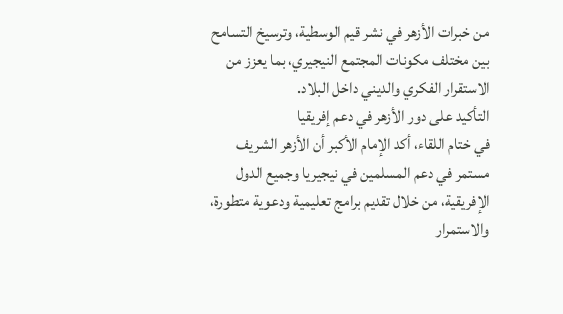من خبرات الأزهر في نشر قيم الوسطية، وترسيخ التسامح بين مختلف مكونات المجتمع النيجيري، بما يعزز من الاستقرار الفكري والديني داخل البلاد.
التأكيد على دور الأزهر في دعم إفريقيا
في ختام اللقاء، أكد الإمام الأكبر أن الأزهر الشريف مستمر في دعم المسلمين في نيجيريا وجميع الدول الإفريقية، من خلال تقديم برامج تعليمية ودعوية متطورة، والاستمرار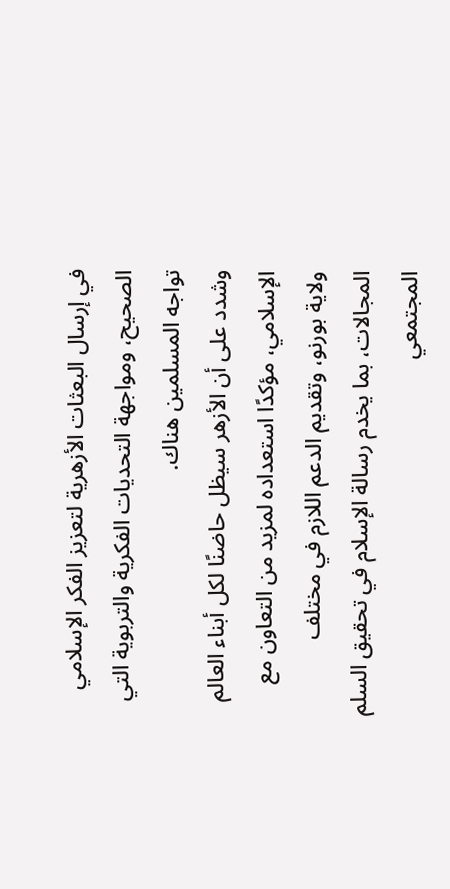في إرسال البعثات الأزهرية لتعزيز الفكر الإسلامي الصحيح، ومواجهة التحديات الفكرية والتربوية التي تواجه المسلمين هناك.
وشدد على أن الأزهر سيظل حاضنًا لكل أبناء العالم الإسلامي، مؤكدًا استعداده لمزيد من التعاون مع ولاية بورنو، وتقديم الدعم اللازم في مختلف المجالات، بما يخدم رسالة الإسلام في تحقيق السلم المجتمعي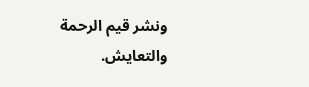ونشر قيم الرحمة والتعايش.